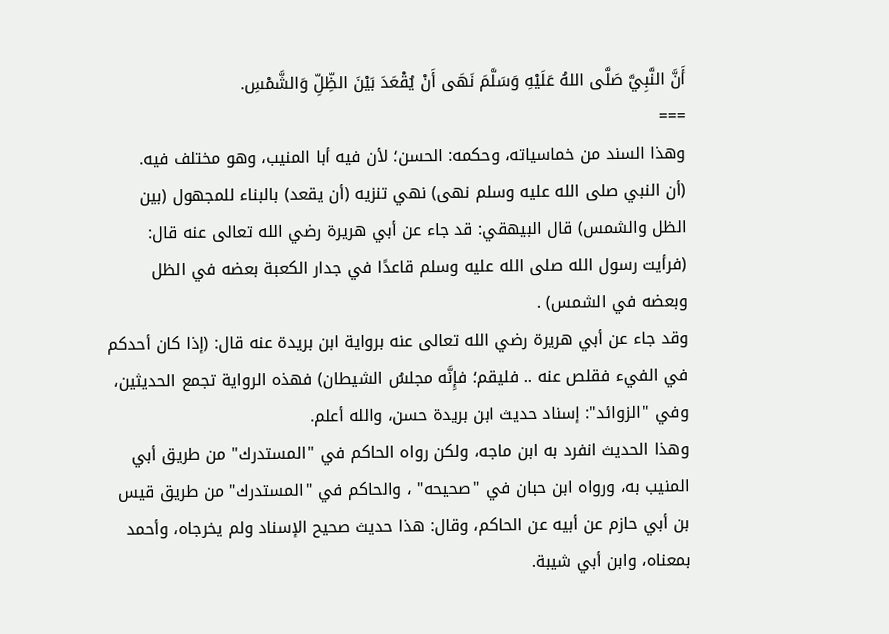أَنَّ النَّبِيَّ صَلَّى اللهُ عَلَيْهِ وَسَلَّمَ نَهَى أَنْ يُقْعَدَ بَيْنَ الظِّلِّ وَالشَّمْسِ.
===
وهذا السند من خماسياته، وحكمه: الحسن؛ لأن فيه أبا المنيب، وهو مختلف فيه.
(أن النبي صلى الله عليه وسلم نهى) نهي تنزيه (أن يقعد) بالبناء للمجهول (بين الظل والشمس) قال البيهقي: قد جاء عن أبي هريرة رضي الله تعالى عنه قال: (فرأيت رسول الله صلى الله عليه وسلم قاعدًا في جدار الكعبة بعضه في الظل وبعضه في الشمس) .
وقد جاء عن أبي هريرة رضي الله تعالى عنه برواية ابن بريدة عنه قال: (إذا كان أحدكم في الفيء فقلص عنه .. فليقم؛ فإِنَّه مجلسُ الشيطان) فهذه الرواية تجمع الحديثين، وفي "الزوائد": إسناد حديث ابن بريدة حسن، والله أعلم.
وهذا الحديث انفرد به ابن ماجه، ولكن رواه الحاكم في "المستدرك" من طريق أبي المنيب به، ورواه ابن حبان في "صحيحه" ، والحاكم في "المستدرك" من طريق قيس بن أبي حازم عن أبيه عن الحاكم، وقال: هذا حديث صحيح الإسناد ولم يخرجاه، وأحمد بمعناه، وابن أبي شيبة.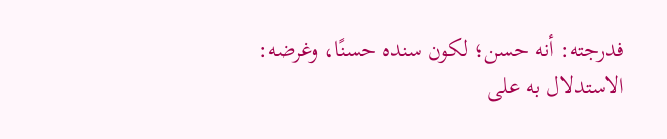فدرجته: أنه حسن؛ لكون سنده حسنًا، وغرضه: الاستدلال به على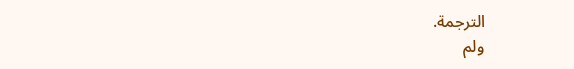الترجمة.
ولم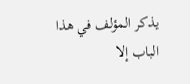يذكر المؤلف في هذا الباب إلا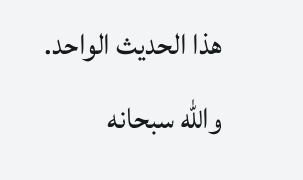هذا الحديث الواحد.
والله سبحانه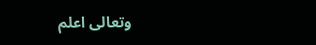وتعالى اعلم